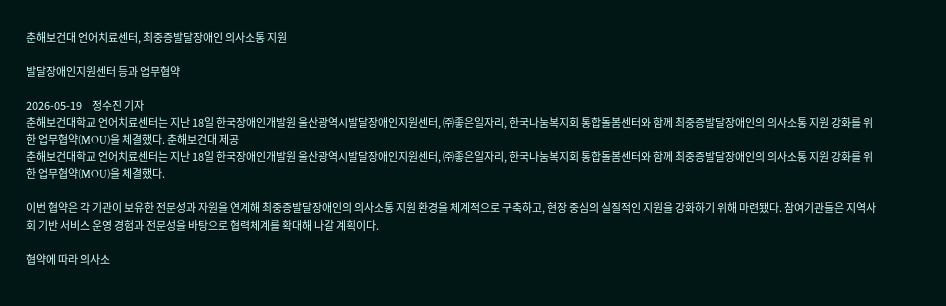춘해보건대 언어치료센터, 최중증발달장애인 의사소통 지원

발달장애인지원센터 등과 업무협약

2026-05-19     정수진 기자
춘해보건대학교 언어치료센터는 지난 18일 한국장애인개발원 울산광역시발달장애인지원센터, ㈜좋은일자리, 한국나눔복지회 통합돌봄센터와 함께 최중증발달장애인의 의사소통 지원 강화를 위한 업무협약(MOU)을 체결했다. 춘해보건대 제공
춘해보건대학교 언어치료센터는 지난 18일 한국장애인개발원 울산광역시발달장애인지원센터, ㈜좋은일자리, 한국나눔복지회 통합돌봄센터와 함께 최중증발달장애인의 의사소통 지원 강화를 위한 업무협약(MOU)을 체결했다.

이번 협약은 각 기관이 보유한 전문성과 자원을 연계해 최중증발달장애인의 의사소통 지원 환경을 체계적으로 구축하고, 현장 중심의 실질적인 지원을 강화하기 위해 마련됐다. 참여기관들은 지역사회 기반 서비스 운영 경험과 전문성을 바탕으로 협력체계를 확대해 나갈 계획이다.

협약에 따라 의사소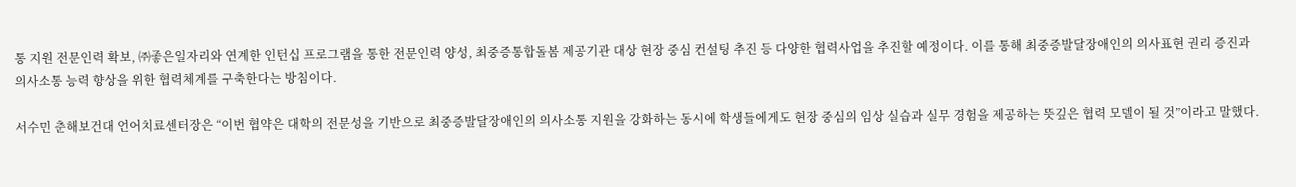통 지원 전문인력 확보, ㈜좋은일자리와 연계한 인턴십 프로그램을 통한 전문인력 양성, 최중증통합돌봄 제공기관 대상 현장 중심 컨설팅 추진 등 다양한 협력사업을 추진할 예정이다. 이를 통해 최중증발달장애인의 의사표현 권리 증진과 의사소통 능력 향상을 위한 협력체계를 구축한다는 방침이다.

서수민 춘해보건대 언어치료센터장은 “이번 협약은 대학의 전문성을 기반으로 최중증발달장애인의 의사소통 지원을 강화하는 동시에 학생들에게도 현장 중심의 임상 실습과 실무 경험을 제공하는 뜻깊은 협력 모델이 될 것”이라고 말했다.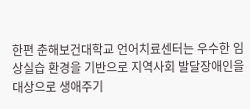한편 춘해보건대학교 언어치료센터는 우수한 임상실습 환경을 기반으로 지역사회 발달장애인을 대상으로 생애주기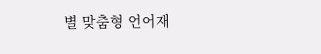별 맞춤형 언어재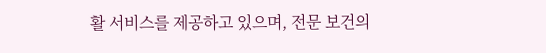활 서비스를 제공하고 있으며, 전문 보건의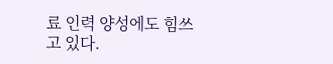료 인력 양성에도 힘쓰고 있다.